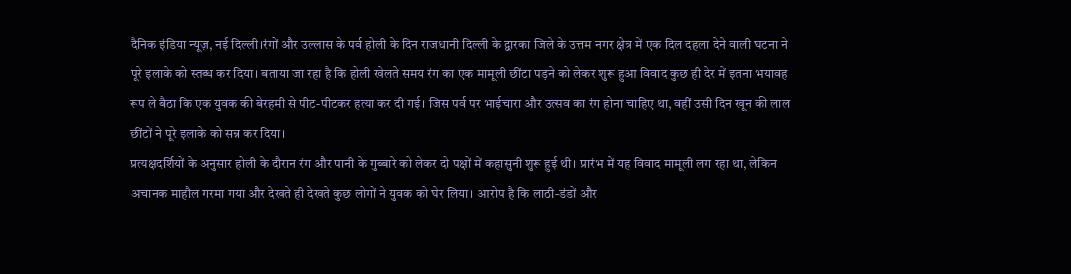दैनिक इंडिया न्यूज़, नई दिल्ली।रंगों और उल्लास के पर्व होली के दिन राजधानी दिल्ली के द्वारका जिले के उत्तम नगर क्षेत्र में एक दिल दहला देने वाली घटना ने पूरे इलाके को स्तब्ध कर दिया। बताया जा रहा है कि होली खेलते समय रंग का एक मामूली छींटा पड़ने को लेकर शुरू हुआ विवाद कुछ ही देर में इतना भयावह रूप ले बैठा कि एक युवक की बेरहमी से पीट-पीटकर हत्या कर दी गई। जिस पर्व पर भाईचारा और उत्सव का रंग होना चाहिए था, वहीं उसी दिन खून की लाल छींटों ने पूरे इलाके को सन्न कर दिया।
प्रत्यक्षदर्शियों के अनुसार होली के दौरान रंग और पानी के गुब्बारे को लेकर दो पक्षों में कहासुनी शुरू हुई थी। प्रारंभ में यह विवाद मामूली लग रहा था, लेकिन अचानक माहौल गरमा गया और देखते ही देखते कुछ लोगों ने युवक को घेर लिया। आरोप है कि लाठी-डंडों और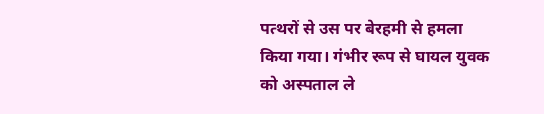पत्थरों से उस पर बेरहमी से हमला किया गया। गंभीर रूप से घायल युवक को अस्पताल ले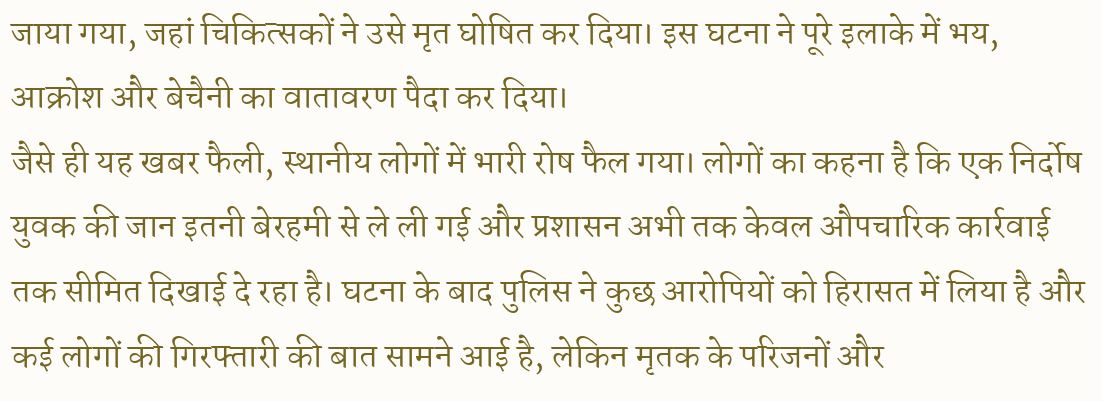जाया गया, जहां चिकित्सकों ने उसे मृत घोषित कर दिया। इस घटना ने पूरे इलाके में भय, आक्रोश और बेचैनी का वातावरण पैदा कर दिया।
जैसे ही यह खबर फैली, स्थानीय लोगों में भारी रोष फैल गया। लोगों का कहना है कि एक निर्दोष युवक की जान इतनी बेरहमी से ले ली गई और प्रशासन अभी तक केवल औपचारिक कार्रवाई तक सीमित दिखाई दे रहा है। घटना के बाद पुलिस ने कुछ आरोपियों को हिरासत में लिया है और कई लोगों की गिरफ्तारी की बात सामने आई है, लेकिन मृतक के परिजनों और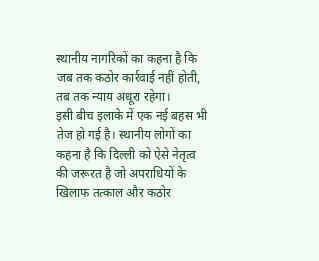स्थानीय नागरिकों का कहना है कि जब तक कठोर कार्रवाई नहीं होती, तब तक न्याय अधूरा रहेगा।
इसी बीच इलाके में एक नई बहस भी तेज हो गई है। स्थानीय लोगों का कहना है कि दिल्ली को ऐसे नेतृत्व की जरूरत है जो अपराधियों के खिलाफ तत्काल और कठोर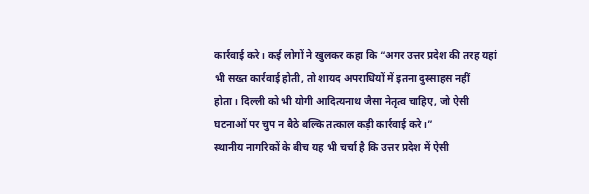कार्रवाई करे। कई लोगों ने खुलकर कहा कि “अगर उत्तर प्रदेश की तरह यहां भी सख्त कार्रवाई होती, तो शायद अपराधियों में इतना दुस्साहस नहीं होता। दिल्ली को भी योगी आदित्यनाथ जैसा नेतृत्व चाहिए, जो ऐसी घटनाओं पर चुप न बैठे बल्कि तत्काल कड़ी कार्रवाई करे।”
स्थानीय नागरिकों के बीच यह भी चर्चा है कि उत्तर प्रदेश में ऐसी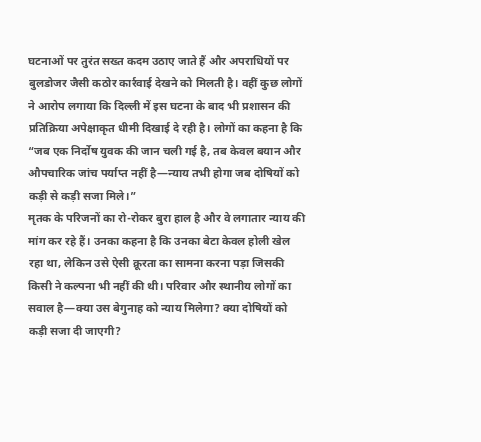घटनाओं पर तुरंत सख्त कदम उठाए जाते हैं और अपराधियों पर बुलडोजर जैसी कठोर कार्रवाई देखने को मिलती है। वहीं कुछ लोगों ने आरोप लगाया कि दिल्ली में इस घटना के बाद भी प्रशासन की प्रतिक्रिया अपेक्षाकृत धीमी दिखाई दे रही है। लोगों का कहना है कि “जब एक निर्दोष युवक की जान चली गई है, तब केवल बयान और औपचारिक जांच पर्याप्त नहीं है—न्याय तभी होगा जब दोषियों को कड़ी से कड़ी सजा मिले।”
मृतक के परिजनों का रो-रोकर बुरा हाल है और वे लगातार न्याय की मांग कर रहे हैं। उनका कहना है कि उनका बेटा केवल होली खेल रहा था, लेकिन उसे ऐसी क्रूरता का सामना करना पड़ा जिसकी किसी ने कल्पना भी नहीं की थी। परिवार और स्थानीय लोगों का सवाल है—क्या उस बेगुनाह को न्याय मिलेगा? क्या दोषियों को कड़ी सजा दी जाएगी?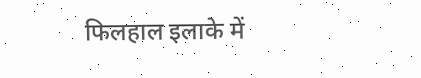फिलहाल इलाके में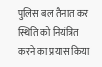पुलिस बल तैनात कर स्थिति को नियंत्रित करने का प्रयास किया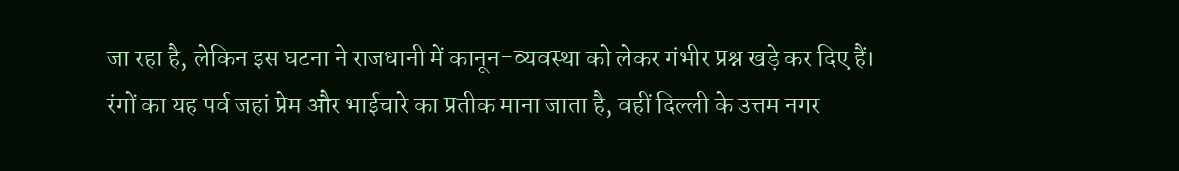जा रहा है, लेकिन इस घटना ने राजधानी में कानून-व्यवस्था को लेकर गंभीर प्रश्न खड़े कर दिए हैं। रंगों का यह पर्व जहां प्रेम और भाईचारे का प्रतीक माना जाता है, वहीं दिल्ली के उत्तम नगर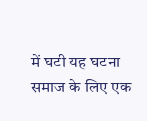में घटी यह घटना समाज के लिए एक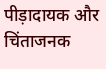पीड़ादायक और चिंताजनक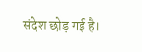संदेश छोड़ गई है।